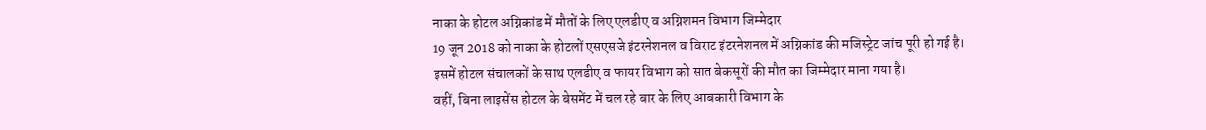नाका के होटल अग्निकांड में मौतों के लिए एलडीए व अग्निशमन विभाग जिम्मेदार
19 जून 2018 को नाका के होटलों एसएसजे इंटरनेशनल व विराट इंटरनेशनल में अग्निकांड की मजिस्ट्रेट जांच पूरी हो गई है।
इसमें होटल संचालकों के साथ एलडीए व फायर विभाग को सात बेकसूरों की मौत का जिम्मेदार माना गया है।
वहीं, बिना लाइसेंस होटल के बेसमेंट में चल रहे बार के लिए आबकारी विभाग के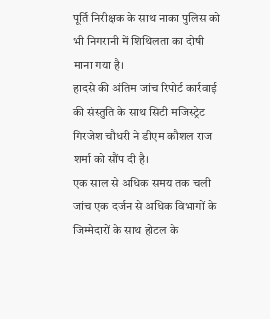पूर्ति निरीक्षक के साथ नाका पुलिस को भी निगरानी में शिथिलता का दोषी माना गया है।
हादसे की अंतिम जांच रिपोर्ट कार्रवाई की संस्तुति के साथ सिटी मजिस्ट्रेट गिरजेश चौधरी ने डीएम कौशल राज शर्मा को सौंप दी है।
एक साल से अधिक समय तक चली जांच एक दर्जन से अधिक विभागों के जिम्मेदारों के साथ होटल के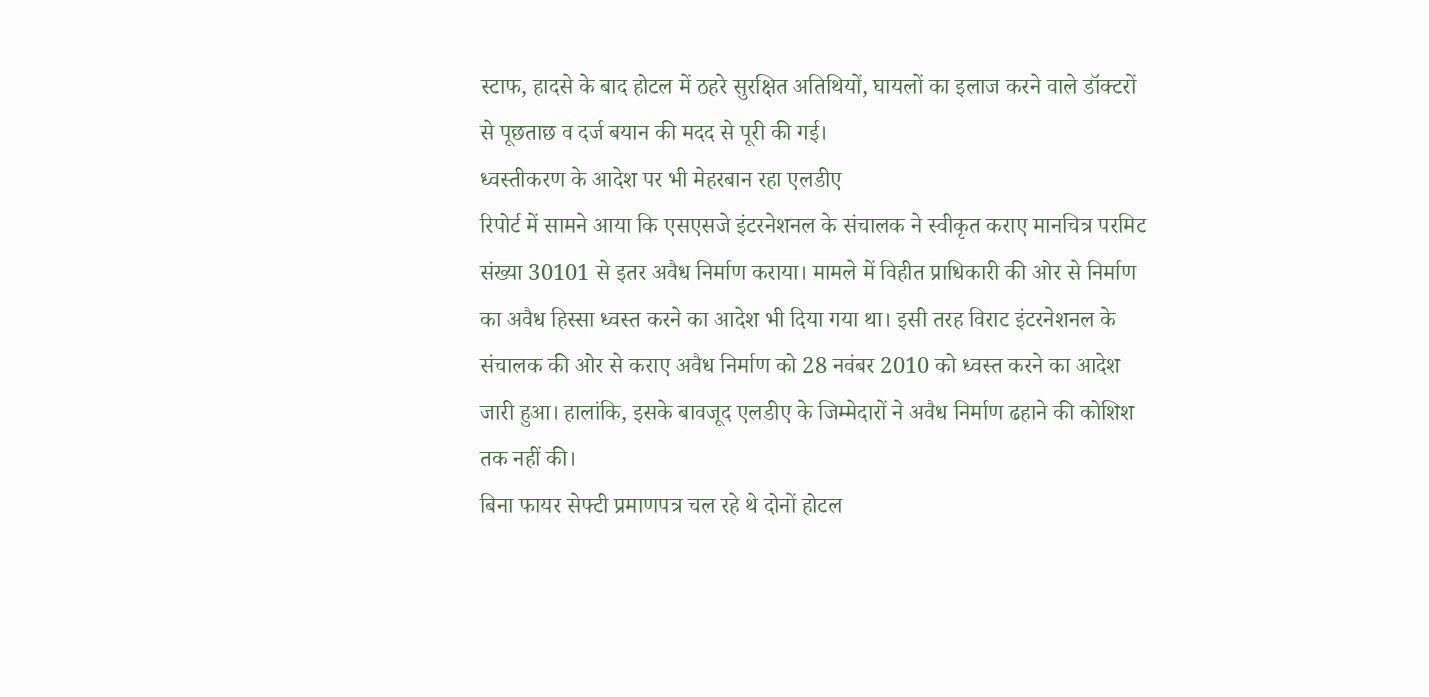स्टाफ, हादसे के बाद होटल में ठहरे सुरक्षित अतिथियों, घायलों का इलाज करने वाले डॉक्टरों से पूछताछ व दर्ज बयान की मदद से पूरी की गई।
ध्वस्तीकरण के आदेश पर भी मेहरबान रहा एलडीए
रिपोर्ट में सामने आया कि एसएसजे इंटरनेशनल के संचालक ने स्वीकृत कराए मानचित्र परमिट संख्या 30101 से इतर अवैध निर्माण कराया। मामले में विहीत प्राधिकारी की ओर से निर्माण का अवैध हिस्सा ध्वस्त करने का आदेश भी दिया गया था। इसी तरह विराट इंटरनेशनल के संचालक की ओर से कराए अवैध निर्माण को 28 नवंबर 2010 को ध्वस्त करने का आदेश जारी हुआ। हालांकि, इसके बावजूद एलडीए के जिम्मेदारों ने अवैध निर्माण ढहाने की कोशिश तक नहीं की।
बिना फायर सेफ्टी प्रमाणपत्र चल रहे थे दोनों होटल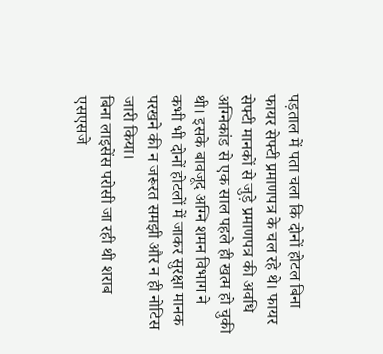पड़ताल में पता चला कि दोनों होटल बिना फायर सेफ्टी प्रमाणपत्र के चल रहे थे। फायर सेफ्टी मानकों से जुड़े प्रमाणपत्र की अवधि अग्निकांड से एक साल पहले ही खत्म हो चुकी थी। इसके बावजूद अग्नि शमन विभाग ने कभी भी दोनों होटलों में जाकर सुरक्षा मानक परखने की न जरूरत समझी और न ही नोटिस जारी किया।
बिना लाइसेंस परोसी जा रही थी शराब
एसएसजे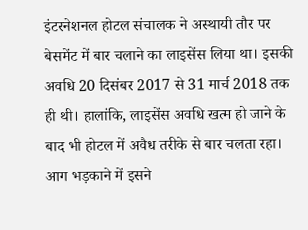इंटरनेशनल होटल संचालक ने अस्थायी तौर पर बेसमेंट में बार चलाने का लाइसेंस लिया था। इसकी अवधि 20 दिसंबर 2017 से 31 मार्च 2018 तक ही थी। हालांकि, लाइसेंस अवधि खत्म हो जाने के बाद भी होटल में अवैध तरीके से बार चलता रहा। आग भड़काने में इसने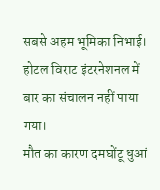सबसे अहम भूमिका निभाई। होटल विराट इंटरनेशनल में बार का संचालन नहीं पाया गया।
मौत का कारण दमघोंटू धुआं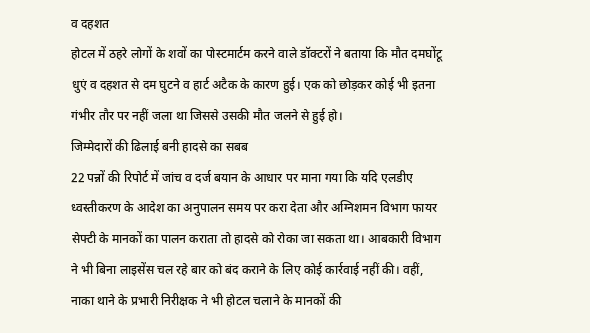व दहशत
होटल में ठहरे लोगों के शवों का पोस्टमार्टम करने वाले डॉक्टरों ने बताया कि मौत दमघोंटू धुएं व दहशत से दम घुटने व हार्ट अटैक के कारण हुई। एक को छोड़कर कोई भी इतना गंभीर तौर पर नहीं जला था जिससे उसकी मौत जलने से हुई हो।
जिम्मेदारों की ढिलाई बनी हादसे का सबब
22 पन्नों की रिपोर्ट में जांच व दर्ज बयान के आधार पर माना गया कि यदि एलडीए ध्वस्तीकरण के आदेश का अनुपालन समय पर करा देता और अग्निशमन विभाग फायर सेफ्टी के मानकों का पालन कराता तो हादसे को रोका जा सकता था। आबकारी विभाग ने भी बिना लाइसेंस चल रहे बार को बंद कराने के लिए कोई कार्रवाई नहीं की। वहीं, नाका थाने के प्रभारी निरीक्षक ने भी होटल चलाने के मानकों की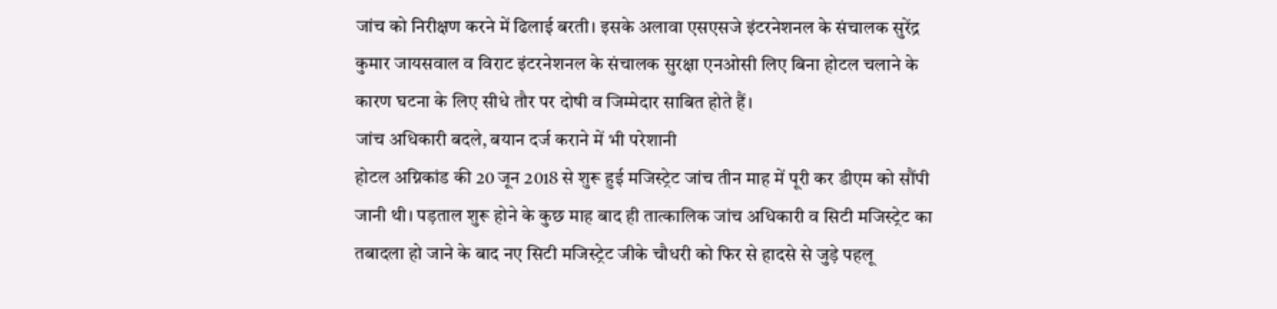जांच को निरीक्षण करने में ढिलाई बरती। इसके अलावा एसएसजे इंटरनेशनल के संचालक सुरेंद्र कुमार जायसवाल व विराट इंटरनेशनल के संचालक सुरक्षा एनओसी लिए बिना होटल चलाने के कारण घटना के लिए सीधे तौर पर दोषी व जिम्मेदार साबित होते हैं।
जांच अधिकारी बदले, बयान दर्ज कराने में भी परेशानी
होटल अग्निकांड की 20 जून 2018 से शुरू हुई मजिस्ट्रेट जांच तीन माह में पूरी कर डीएम को सौंपी जानी थी। पड़ताल शुरू होने के कुछ माह बाद ही तात्कालिक जांच अधिकारी व सिटी मजिस्ट्रेट का तबादला हो जाने के बाद नए सिटी मजिस्ट्रेट जीके चौधरी को फिर से हादसे से जुड़े पहलू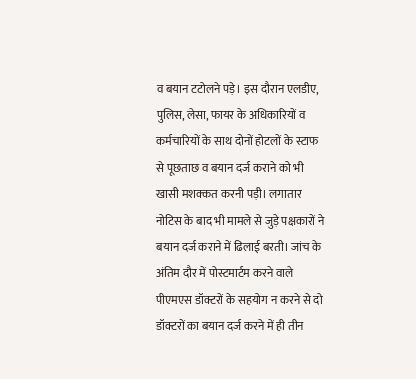व बयान टटोलने पड़े। इस दौरान एलडीए, पुलिस, लेसा, फायर के अधिकारियों व कर्मचारियों के साथ दोनों होटलों के स्टाफ से पूछताछ व बयान दर्ज कराने को भी खासी मशक्कत करनी पड़ी। लगातार नोटिस के बाद भी मामले से जुड़े पक्षकारों ने बयान दर्ज कराने में ढिलाई बरती। जांच के अंतिम दौर में पोस्टमार्टम करने वाले पीएमएस डॉक्टरों के सहयोग न करने से दो डॉक्टरों का बयान दर्ज करने में ही तीन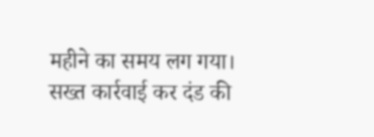महीने का समय लग गया।
सख्त कार्रवाई कर दंड की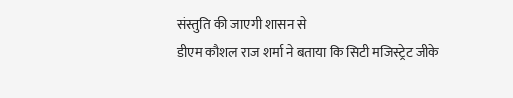संस्तुति की जाएगी शासन से
डीएम कौशल राज शर्मा ने बताया कि सिटी मजिस्ट्रेट जीके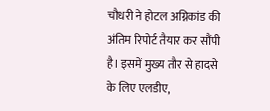चौधरी ने होटल अग्निकांड की अंतिम रिपोर्ट तैयार कर सौंपी है। इसमें मुख्य तौर से हादसे के लिए एलडीए,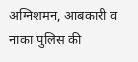अग्निशमन, आबकारी व नाका पुलिस की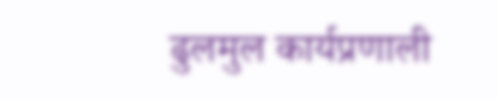ढुलमुल कार्यप्रणाली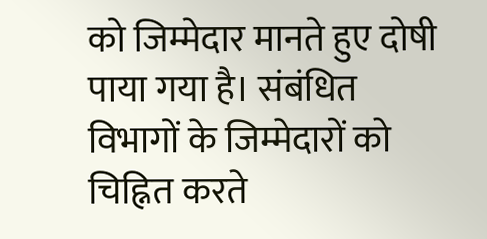को जिम्मेदार मानते हुए दोषी पाया गया है। संबंधित विभागों के जिम्मेदारों को चिह्नित करते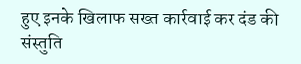हुए इनके खिलाफ सख्त कार्रवाई कर दंड की संस्तुति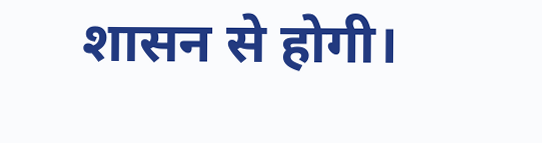शासन से होगी।